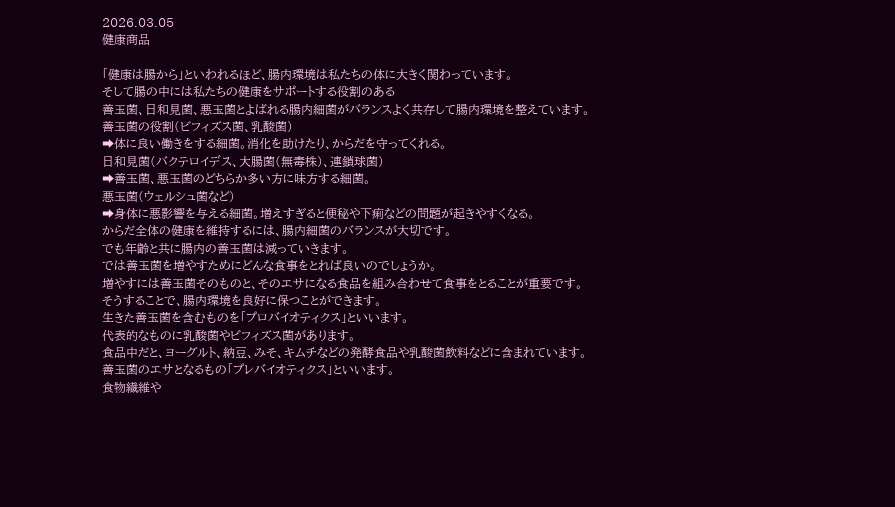2026.03.05
健康商品

「健康は腸から」といわれるほど、腸内環境は私たちの体に大きく関わっています。
そして腸の中には私たちの健康をサポートする役割のある
善玉菌、日和見菌、悪玉菌とよばれる腸内細菌がバランスよく共存して腸内環境を整えています。
善玉菌の役割(ビフィズス菌、乳酸菌)
➡体に良い働きをする細菌。消化を助けたり、からだを守ってくれる。
日和見菌(バクテロイデス、大腸菌(無毒株)、連鎖球菌)
➡善玉菌、悪玉菌のどちらか多い方に味方する細菌。
悪玉菌(ウェルシュ菌など)
➡身体に悪影響を与える細菌。増えすぎると便秘や下痢などの問題が起きやすくなる。
からだ全体の健康を維持するには、腸内細菌のバランスが大切です。
でも年齢と共に腸内の善玉菌は減っていきます。
では善玉菌を増やすためにどんな食事をとれば良いのでしょうか。
増やすには善玉菌そのものと、そのエサになる食品を組み合わせて食事をとることが重要です。
そうすることで、腸内環境を良好に保つことができます。
生きた善玉菌を含むものを「プロバイオティクス」といいます。
代表的なものに乳酸菌やビフィズス菌があります。
食品中だと、ヨーグルト、納豆、みそ、キムチなどの発酵食品や乳酸菌飲料などに含まれています。
善玉菌のエサとなるもの「プレバイオティクス」といいます。
食物繊維や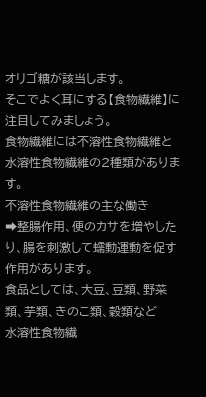オリゴ糖が該当します。
そこでよく耳にする【食物繊維】に注目してみましょう。
食物繊維には不溶性食物繊維と水溶性食物繊維の2種類があります。
不溶性食物繊維の主な働き
➡整腸作用、便のカサを増やしたり、腸を刺激して蠕動運動を促す作用があります。
食品としては、大豆、豆類、野菜類、芋類、きのこ類、穀類など
水溶性食物繊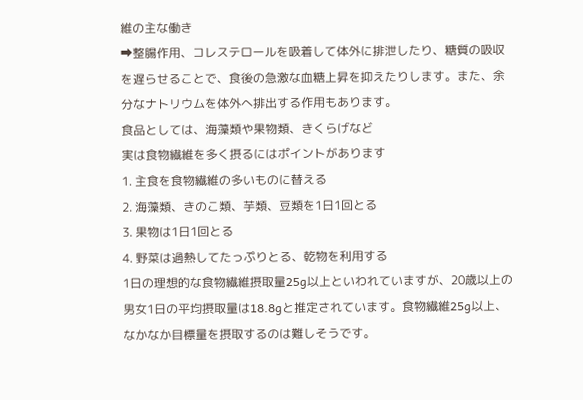維の主な働き
➡整腸作用、コレステロールを吸着して体外に排泄したり、糖質の吸収を遅らせることで、食後の急激な血糖上昇を抑えたりします。また、余分なナトリウムを体外へ排出する作用もあります。
食品としては、海藻類や果物類、きくらげなど
実は食物繊維を多く摂るにはポイントがあります
1. 主食を食物繊維の多いものに替える
2. 海藻類、きのこ類、芋類、豆類を1日1回とる
3. 果物は1日1回とる
4. 野菜は過熱してたっぷりとる、乾物を利用する
1日の理想的な食物繊維摂取量25g以上といわれていますが、20歳以上の男女1日の平均摂取量は18.8gと推定されています。食物繊維25g以上、なかなか目標量を摂取するのは難しそうです。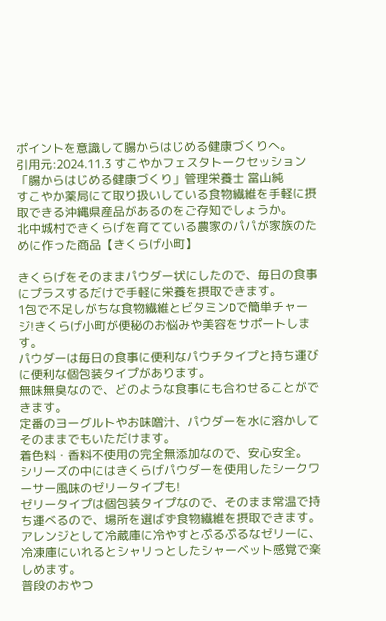ポイントを意識して腸からはじめる健康づくりへ。
引用元:2024.11.3 すこやかフェスタトークセッション「腸からはじめる健康づくり」管理栄養士 當山純
すこやか薬局にて取り扱いしている食物繊維を手軽に摂取できる沖縄県産品があるのをご存知でしょうか。
北中城村できくらげを育てている農家のパパが家族のために作った商品【きくらげ小町】

きくらげをそのままパウダー状にしたので、毎日の食事にプラスするだけで手軽に栄養を摂取できます。
1包で不足しがちな食物繊維とビタミンDで簡単チャージ!きくらげ小町が便秘のお悩みや美容をサポートします。
パウダーは毎日の食事に便利なパウチタイプと持ち運びに便利な個包装タイプがあります。
無味無臭なので、どのような食事にも合わせることができます。
定番のヨーグルトやお味噌汁、パウダーを水に溶かしてそのままでもいただけます。
着色料・香料不使用の完全無添加なので、安心安全。
シリーズの中にはきくらげパウダーを使用したシークワーサー風味のゼリータイプも!
ゼリータイプは個包装タイプなので、そのまま常温で持ち運べるので、場所を選ばず食物繊維を摂取できます。
アレンジとして冷蔵庫に冷やすとぷるぷるなゼリーに、冷凍庫にいれるとシャリっとしたシャーベット感覚で楽しめます。
普段のおやつ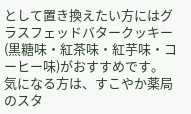として置き換えたい方にはグラスフェッドバタークッキー(黒糖味・紅茶味・紅芋味・コーヒー味)がおすすめです。
気になる方は、すこやか薬局のスタ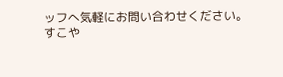ッフへ気軽にお問い合わせください。
すこや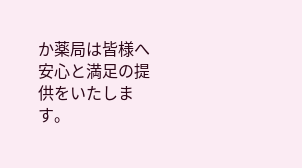か薬局は皆様へ安心と満足の提供をいたします。